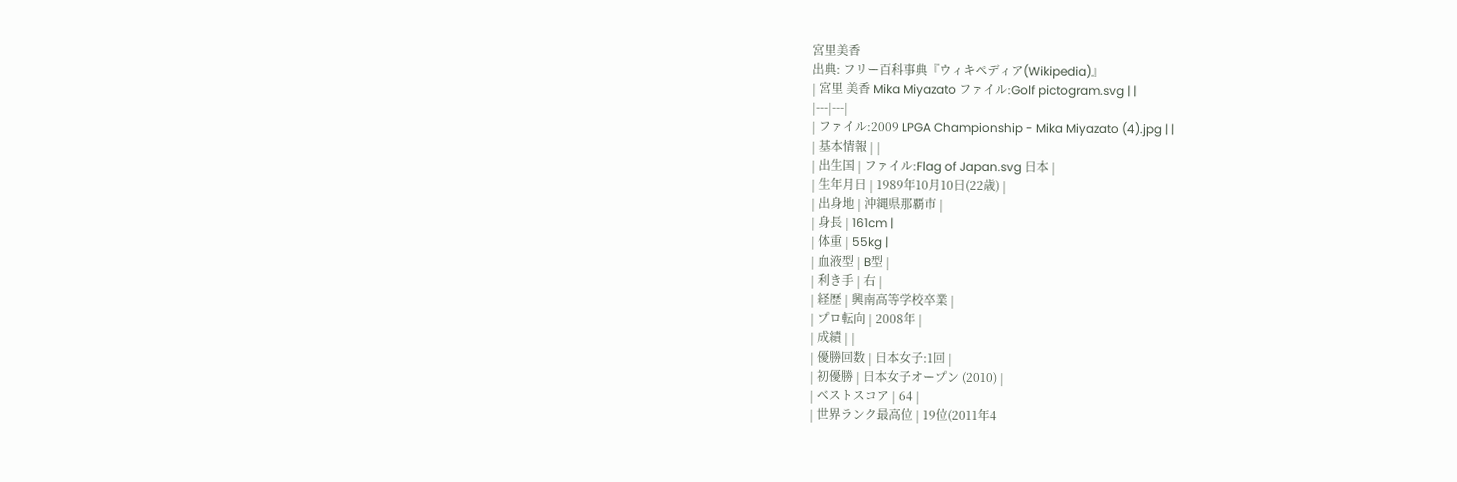宮里美香
出典: フリー百科事典『ウィキペディア(Wikipedia)』
| 宮里 美香 Mika Miyazato ファイル:Golf pictogram.svg | |
|---|---|
| ファイル:2009 LPGA Championship - Mika Miyazato (4).jpg | |
| 基本情報 | |
| 出生国 | ファイル:Flag of Japan.svg 日本 |
| 生年月日 | 1989年10月10日(22歳) |
| 出身地 | 沖縄県那覇市 |
| 身長 | 161cm |
| 体重 | 55kg |
| 血液型 | B型 |
| 利き手 | 右 |
| 経歴 | 興南高等学校卒業 |
| プロ転向 | 2008年 |
| 成績 | |
| 優勝回数 | 日本女子:1回 |
| 初優勝 | 日本女子オープン (2010) |
| ベストスコア | 64 |
| 世界ランク最高位 | 19位(2011年4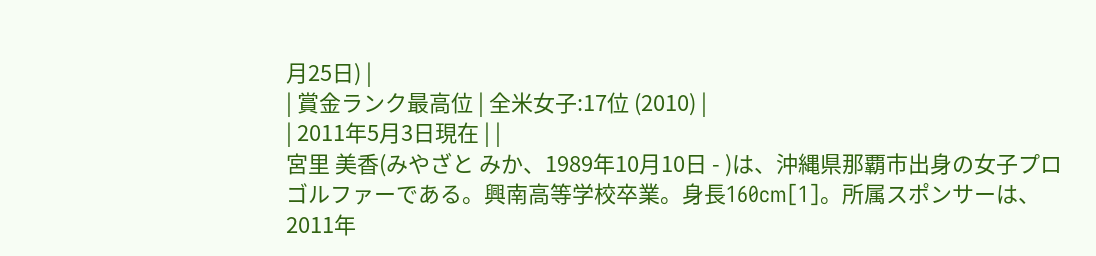月25日) |
| 賞金ランク最高位 | 全米女子:17位 (2010) |
| 2011年5月3日現在 | |
宮里 美香(みやざと みか、1989年10月10日 - )は、沖縄県那覇市出身の女子プロゴルファーである。興南高等学校卒業。身長160cm[1]。所属スポンサーは、2011年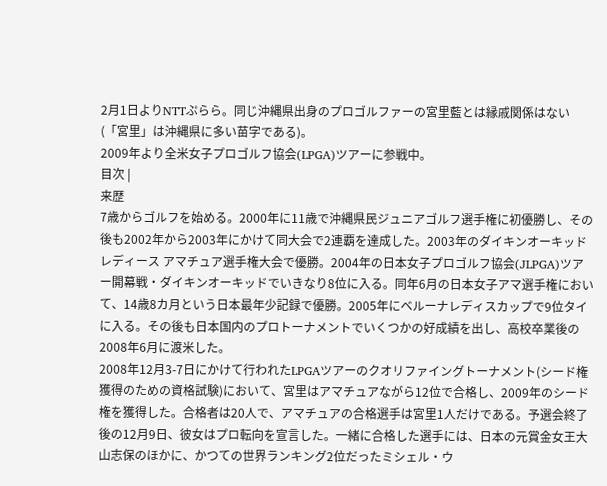2月1日よりNTTぷらら。同じ沖縄県出身のプロゴルファーの宮里藍とは縁戚関係はない(「宮里」は沖縄県に多い苗字である)。
2009年より全米女子プロゴルフ協会(LPGA)ツアーに参戦中。
目次 |
来歴
7歳からゴルフを始める。2000年に11歳で沖縄県民ジュニアゴルフ選手権に初優勝し、その後も2002年から2003年にかけて同大会で2連覇を達成した。2003年のダイキンオーキッドレディース アマチュア選手権大会で優勝。2004年の日本女子プロゴルフ協会(JLPGA)ツアー開幕戦・ダイキンオーキッドでいきなり8位に入る。同年6月の日本女子アマ選手権において、14歳8カ月という日本最年少記録で優勝。2005年にベルーナレディスカップで9位タイに入る。その後も日本国内のプロトーナメントでいくつかの好成績を出し、高校卒業後の2008年6月に渡米した。
2008年12月3-7日にかけて行われたLPGAツアーのクオリファイングトーナメント(シード権獲得のための資格試験)において、宮里はアマチュアながら12位で合格し、2009年のシード権を獲得した。合格者は20人で、アマチュアの合格選手は宮里1人だけである。予選会終了後の12月9日、彼女はプロ転向を宣言した。一緒に合格した選手には、日本の元賞金女王大山志保のほかに、かつての世界ランキング2位だったミシェル・ウ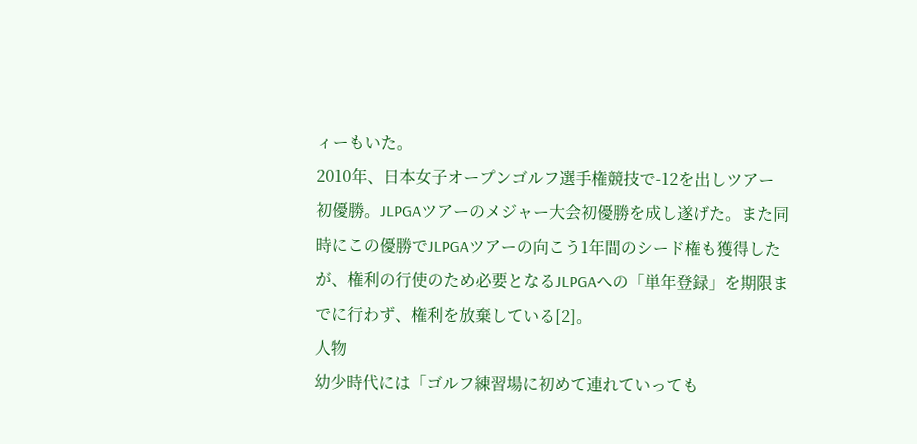ィーもいた。
2010年、日本女子オープンゴルフ選手権競技で-12を出しツアー初優勝。JLPGAツアーのメジャー大会初優勝を成し遂げた。また同時にこの優勝でJLPGAツアーの向こう1年間のシード権も獲得したが、権利の行使のため必要となるJLPGAへの「単年登録」を期限までに行わず、権利を放棄している[2]。
人物
幼少時代には「ゴルフ練習場に初めて連れていっても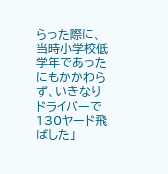らった際に、当時小学校低学年であったにもかかわらず、いきなりドライバーで130ヤード飛ばした」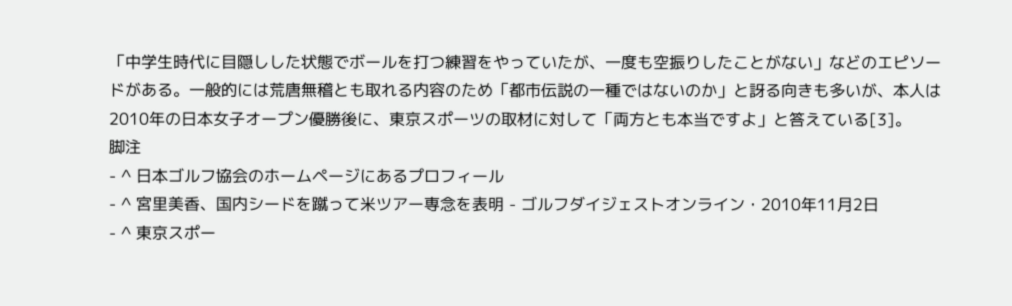「中学生時代に目隠しした状態でボールを打つ練習をやっていたが、一度も空振りしたことがない」などのエピソードがある。一般的には荒唐無稽とも取れる内容のため「都市伝説の一種ではないのか」と訝る向きも多いが、本人は2010年の日本女子オープン優勝後に、東京スポーツの取材に対して「両方とも本当ですよ」と答えている[3]。
脚注
- ^ 日本ゴルフ協会のホームページにあるプロフィール
- ^ 宮里美香、国内シードを蹴って米ツアー専念を表明 - ゴルフダイジェストオンライン・2010年11月2日
- ^ 東京スポー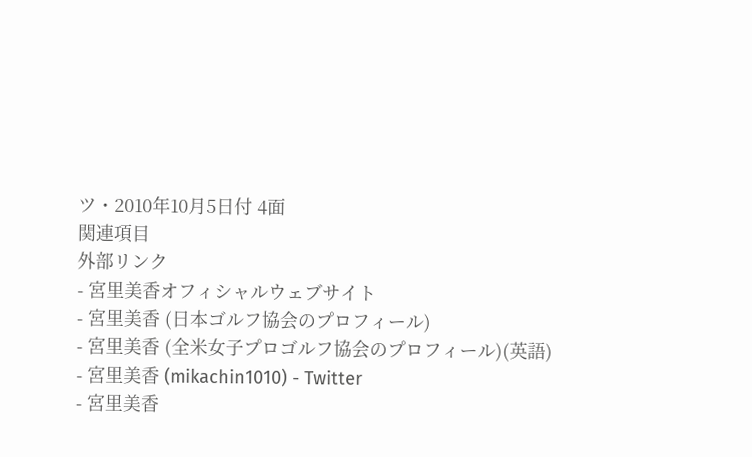ツ・2010年10月5日付 4面
関連項目
外部リンク
- 宮里美香オフィシャルウェブサイト
- 宮里美香 (日本ゴルフ協会のプロフィール)
- 宮里美香 (全米女子プロゴルフ協会のプロフィール)(英語)
- 宮里美香 (mikachin1010) - Twitter
- 宮里美香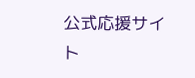公式応援サイト